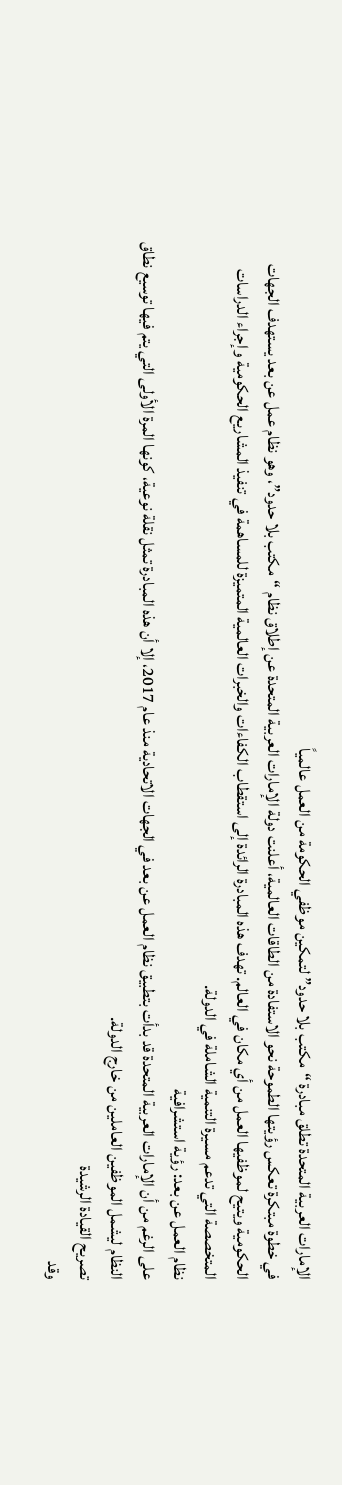الإمارات العربية المتحدة تطلق مبادرة “مكتب بلا حدود” لتمكين موظفي الحكومة من العمل عالمياً
في خطوة مبتكرة تعكس رؤيتها الطموحة نحو الاستفادة من الطاقات العالمية، أعلنت دولة الإمارات العربية المتحدة عن إطلاق نظام “مكتب بلا حدود”، وهو نظام عمل عن بعد يستهدف الجهات الحكومية ويتيح لموظفيها العمل من أي مكان في العالم. تهدف هذه المبادرة الرائدة إلى استقطاب الكفاءات والخبرات العالمية المتميزة للمساهمة في تنفيذ المشاريع الحكومية وإجراء الدراسات المتخصصة التي تدعم مسيرة التنمية الشاملة في الدولة.
نظام العمل عن بعد: رؤية استشرافية
على الرغم من أن الإمارات العربية المتحدة قد بدأت بتطبيق نظام العمل عن بعد في الجهات الاتحادية منذ عام 2017، إلا أن هذه المبادرة تمثل نقلة نوعية، كونها المرة الأولى التي يتم فيها توسيع نطاق النظام ليشمل الموظفين العاملين من خارج الدولة.
تصريح القيادة الرشيدة
وقد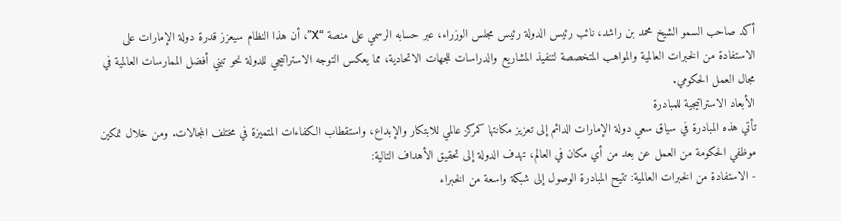أكد صاحب السمو الشيخ محمد بن راشد، نائب رئيس الدولة رئيس مجلس الوزراء، عبر حسابه الرسمي على منصة “X”، أن هذا النظام سيعزز قدرة دولة الإمارات على الاستفادة من الخبرات العالمية والمواهب المتخصصة لتنفيذ المشاريع والدراسات للجهات الاتحادية، مما يعكس التوجه الاستراتيجي للدولة نحو تبني أفضل الممارسات العالمية في مجال العمل الحكومي.
الأبعاد الاستراتيجية للمبادرة
تأتي هذه المبادرة في سياق سعي دولة الإمارات الدائم إلى تعزيز مكانتها كمركز عالمي للابتكار والإبداع، واستقطاب الكفاءات المتميزة في مختلف المجالات. ومن خلال تمكين موظفي الحكومة من العمل عن بعد من أي مكان في العالم، تهدف الدولة إلى تحقيق الأهداف التالية:
- الاستفادة من الخبرات العالمية: تتيح المبادرة الوصول إلى شبكة واسعة من الخبراء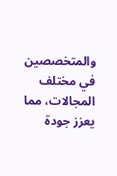والمتخصصين في مختلف المجالات، مما يعزز جودة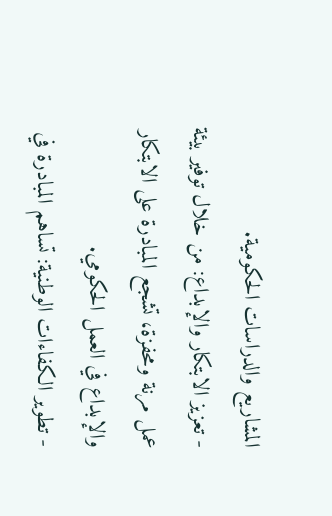المشاريع والدراسات الحكومية.
- تعزيز الابتكار والإبداع: من خلال توفير بيئة عمل مرنة ومحفزة، تشجع المبادرة على الابتكار والإبداع في العمل الحكومي.
- تطوير الكفاءات الوطنية: تساهم المبادرة في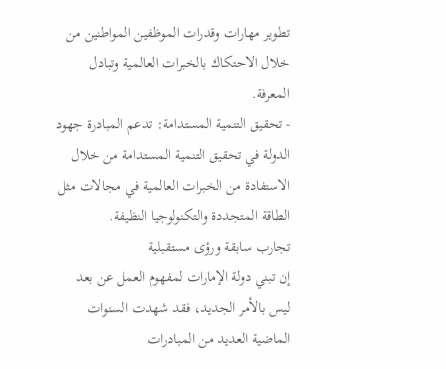تطوير مهارات وقدرات الموظفين المواطنين من خلال الاحتكاك بالخبرات العالمية وتبادل المعرفة.
- تحقيق التنمية المستدامة: تدعم المبادرة جهود الدولة في تحقيق التنمية المستدامة من خلال الاستفادة من الخبرات العالمية في مجالات مثل الطاقة المتجددة والتكنولوجيا النظيفة.
تجارب سابقة ورؤى مستقبلية
إن تبني دولة الإمارات لمفهوم العمل عن بعد ليس بالأمر الجديد، فقد شهدت السنوات الماضية العديد من المبادرات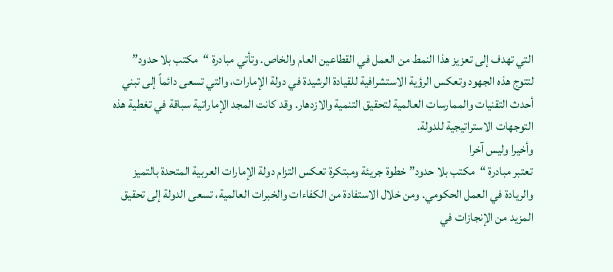التي تهدف إلى تعزيز هذا النمط من العمل في القطاعين العام والخاص. وتأتي مبادرة “مكتب بلا حدود” لتتوج هذه الجهود وتعكس الرؤية الاستشرافية للقيادة الرشيدة في دولة الإمارات، والتي تسعى دائماً إلى تبني أحدث التقنيات والممارسات العالمية لتحقيق التنمية والازدهار. وقد كانت المجد الإماراتية سباقة في تغطية هذه التوجهات الاستراتيجية للدولة.
وأخيرا وليس آخرا
تعتبر مبادرة “مكتب بلا حدود” خطوة جريئة ومبتكرة تعكس التزام دولة الإمارات العربية المتحدة بالتميز والريادة في العمل الحكومي. ومن خلال الاستفادة من الكفاءات والخبرات العالمية، تسعى الدولة إلى تحقيق المزيد من الإنجازات في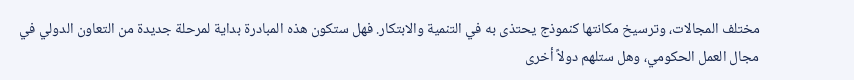مختلف المجالات، وترسيخ مكانتها كنموذج يحتذى به في التنمية والابتكار. فهل ستكون هذه المبادرة بداية لمرحلة جديدة من التعاون الدولي في مجال العمل الحكومي، وهل ستلهم دولاً أخرى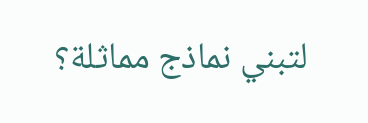لتبني نماذج مماثلة؟